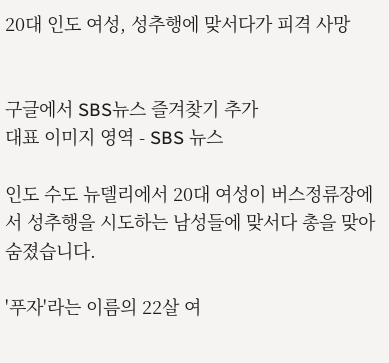20대 인도 여성, 성추행에 맞서다가 피격 사망


구글에서 SBS뉴스 즐겨찾기 추가
대표 이미지 영역 - SBS 뉴스

인도 수도 뉴델리에서 20대 여성이 버스정류장에서 성추행을 시도하는 남성들에 맞서다 총을 맞아 숨졌습니다.

'푸자'라는 이름의 22살 여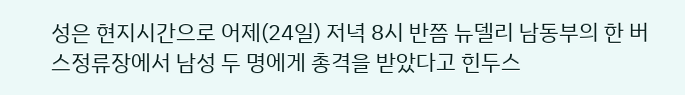성은 현지시간으로 어제(24일) 저녁 8시 반쯤 뉴델리 남동부의 한 버스정류장에서 남성 두 명에게 총격을 받았다고 힌두스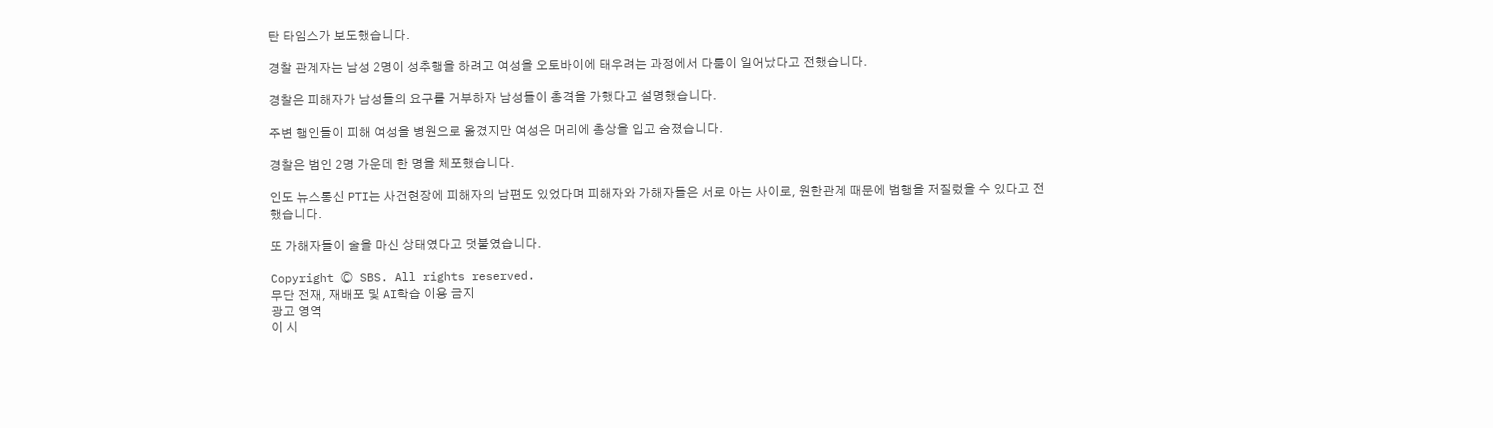탄 타임스가 보도했습니다.

경찰 관계자는 남성 2명이 성추행을 하려고 여성을 오토바이에 태우려는 과정에서 다툼이 일어났다고 전했습니다.

경찰은 피해자가 남성들의 요구를 거부하자 남성들이 총격을 가했다고 설명했습니다.

주변 행인들이 피해 여성을 병원으로 옮겼지만 여성은 머리에 총상을 입고 숨졌습니다.

경찰은 범인 2명 가운데 한 명을 체포했습니다.

인도 뉴스통신 PTI는 사건현장에 피해자의 남편도 있었다며 피해자와 가해자들은 서로 아는 사이로, 원한관계 때문에 범행을 저질렀을 수 있다고 전했습니다.

또 가해자들이 술을 마신 상태였다고 덧붙였습니다.

Copyright Ⓒ SBS. All rights reserved.
무단 전재, 재배포 및 AI학습 이용 금지
광고 영역
이 시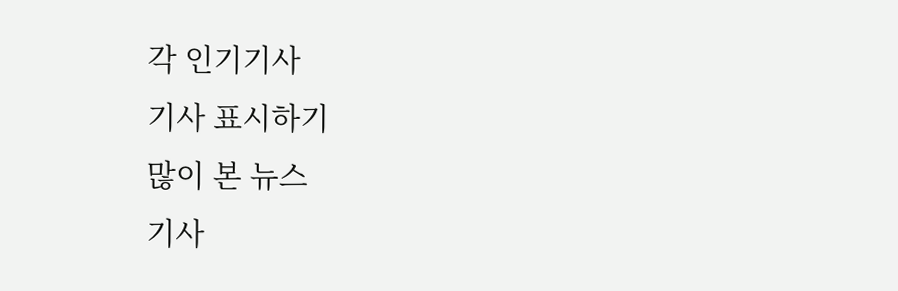각 인기기사
기사 표시하기
많이 본 뉴스
기사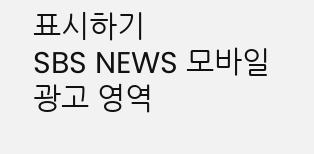표시하기
SBS NEWS 모바일
광고 영역